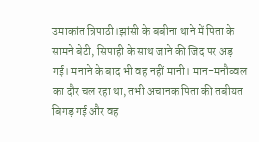उमाकांत त्रिपाठी।झांसी के बबीना थाने में पिता के सामने बेटी, सिपाही के साथ जाने की जिद पर अड़ गई। मनाने के बाद भी वह नहीं मानी। मान-मनौव्वल का दौर चल रहा था, तभी अचानक पिता की तबीयत बिगड़ गई और वह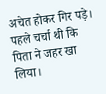अचेत होकर गिर पड़े। पहले चर्चा थी कि पिता ने जहर खा लिया।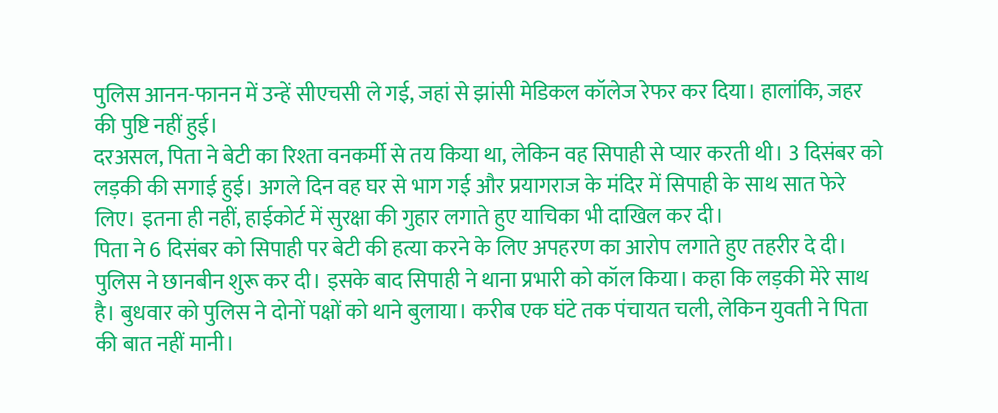पुलिस आनन-फानन में उन्हें सीएचसी ले गई, जहां से झांसी मेडिकल कॉलेज रेफर कर दिया। हालांकि, जहर की पुष्टि नहीं हुई।
दरअसल, पिता ने बेटी का रिश्ता वनकर्मी से तय किया था, लेकिन वह सिपाही से प्यार करती थी। 3 दिसंबर को लड़की की सगाई हुई। अगले दिन वह घर से भाग गई और प्रयागराज के मंदिर में सिपाही के साथ सात फेरे लिए। इतना ही नहीं, हाईकोर्ट में सुरक्षा की गुहार लगाते हुए याचिका भी दाखिल कर दी।
पिता ने 6 दिसंबर को सिपाही पर बेटी की हत्या करने के लिए अपहरण का आरोप लगाते हुए तहरीर दे दी। पुलिस ने छानबीन शुरू कर दी। इसके बाद सिपाही ने थाना प्रभारी को कॉल किया। कहा कि लड़की मेरे साथ है। बुधवार को पुलिस ने दोनों पक्षों को थाने बुलाया। करीब एक घंटे तक पंचायत चली, लेकिन युवती ने पिता की बात नहीं मानी।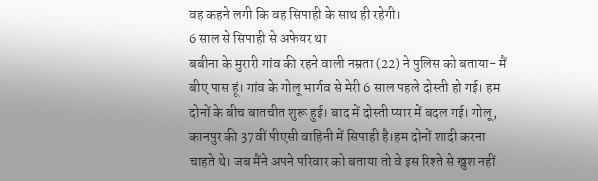वह कहने लगी कि वह सिपाही के साथ ही रहेगी।
6 साल से सिपाही से अफेयर था
बबीना के मुरारी गांव की रहने वाली नम्रता (22) ने पुलिस को बताया- मैं बीए पास हूं। गांव के गोलू भार्गव से मेरी 6 साल पहले दोस्ती हो गई। हम दोनों के बीच बातचीत शुरू हुई। बाद में दोस्ती प्यार में बदल गई। गोलू, कानपुर की 37वीं पीएसी वाहिनी में सिपाही है।हम दोनों शादी करना चाहते थे। जब मैंने अपने परिवार को बताया तो वे इस रिश्ते से खुश नहीं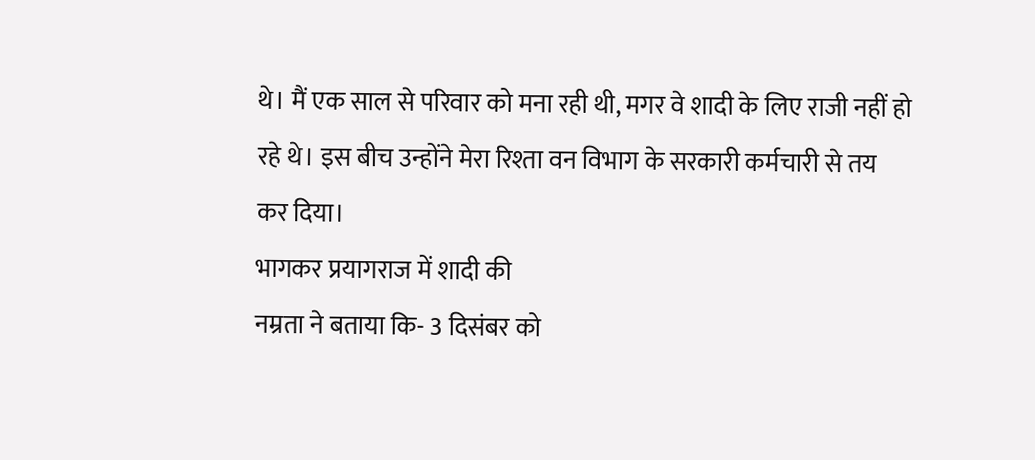थे। मैं एक साल से परिवार को मना रही थी, मगर वे शादी के लिए राजी नहीं हो रहे थे। इस बीच उन्होंने मेरा रिश्ता वन विभाग के सरकारी कर्मचारी से तय कर दिया।
भागकर प्रयागराज में शादी की
नम्रता ने बताया कि- 3 दिसंबर को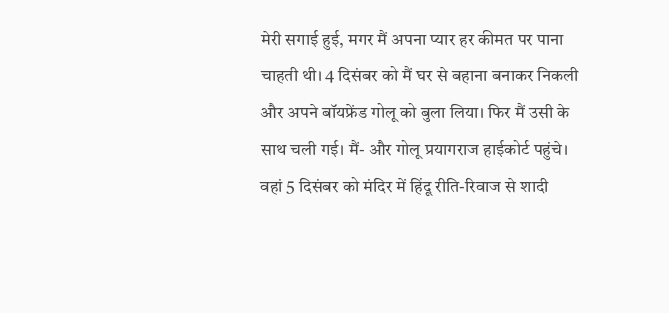मेरी सगाई हुई, मगर मैं अपना प्यार हर कीमत पर पाना चाहती थी। 4 दिसंबर को मैं घर से बहाना बनाकर निकली और अपने बॉयफ्रेंड गोलू को बुला लिया। फिर मैं उसी के साथ चली गई। मैं- और गोलू प्रयागराज हाईकोर्ट पहुंचे। वहां 5 दिसंबर को मंदिर में हिंदू रीति-रिवाज से शादी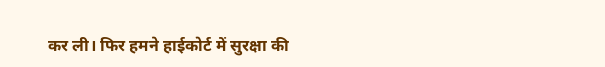कर ली। फिर हमने हाईकोर्ट में सुरक्षा की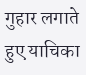गुहार लगाते हुए याचिका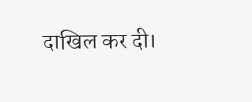दाखिल कर दी।